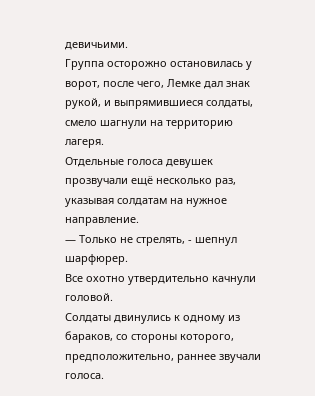девичьими.
Группа осторожно остановилась у ворот, после чего, Лемке дал знак рукой, и выпрямившиеся солдаты, смело шагнули на территорию лагеря.
Отдельные голоса девушек прозвучали ещё несколько раз, указывая солдатам на нужное направление.
— Только не стрелять, - шепнул шарфюрер.
Все охотно утвердительно качнули головой.
Солдаты двинулись к одному из бараков, со стороны которого, предположительно, раннее звучали голоса.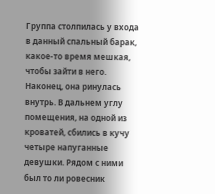Группа столпилась у входа в данный спальный барак, какое-то время мешкая, чтобы зайти в него. Наконец, она ринулась внутрь. В дальнем углу помещения, на одной из кроватей, сбились в кучу четыре напуганные девушки. Рядом с ними был то ли ровесник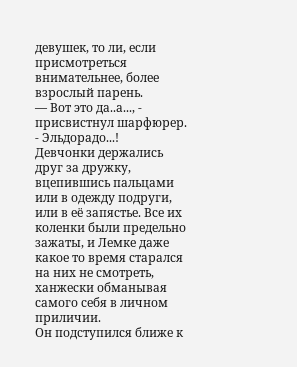девушек, то ли, если присмотреться внимательнее, более взрослый парень.
— Вот это да..а..., - присвистнул шарфюрер. - Эльдорадо...!
Девчонки держались друг за дружку, вцепившись пальцами или в одежду подруги, или в её запястье. Все их коленки были предельно зажаты, и Лемке даже какое то время старался на них не смотреть, ханжески обманывая самого себя в личном приличии.
Он подступился ближе к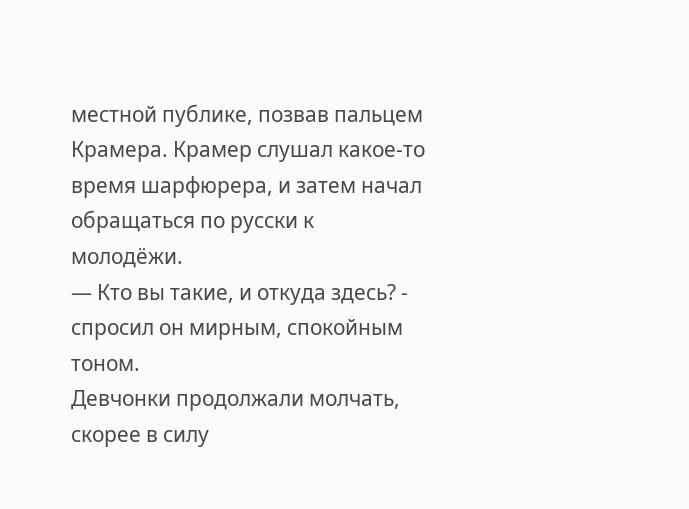местной публике, позвав пальцем Крамера. Крамер слушал какое-то время шарфюрера, и затем начал обращаться по русски к молодёжи.
— Кто вы такие, и откуда здесь? - спросил он мирным, спокойным тоном.
Девчонки продолжали молчать, скорее в силу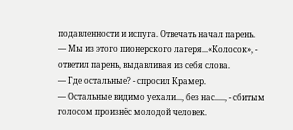подавленности и испуга. Отвечать начал парень.
— Мы из этого пионерского лагеря...«Колосок», - ответил парень, выдавливая из себя слова.
— Где остальные? - спросил Крамер.
— Остальные видимо уехали..., без нас....., - сбитым голосом произнёс молодой человек.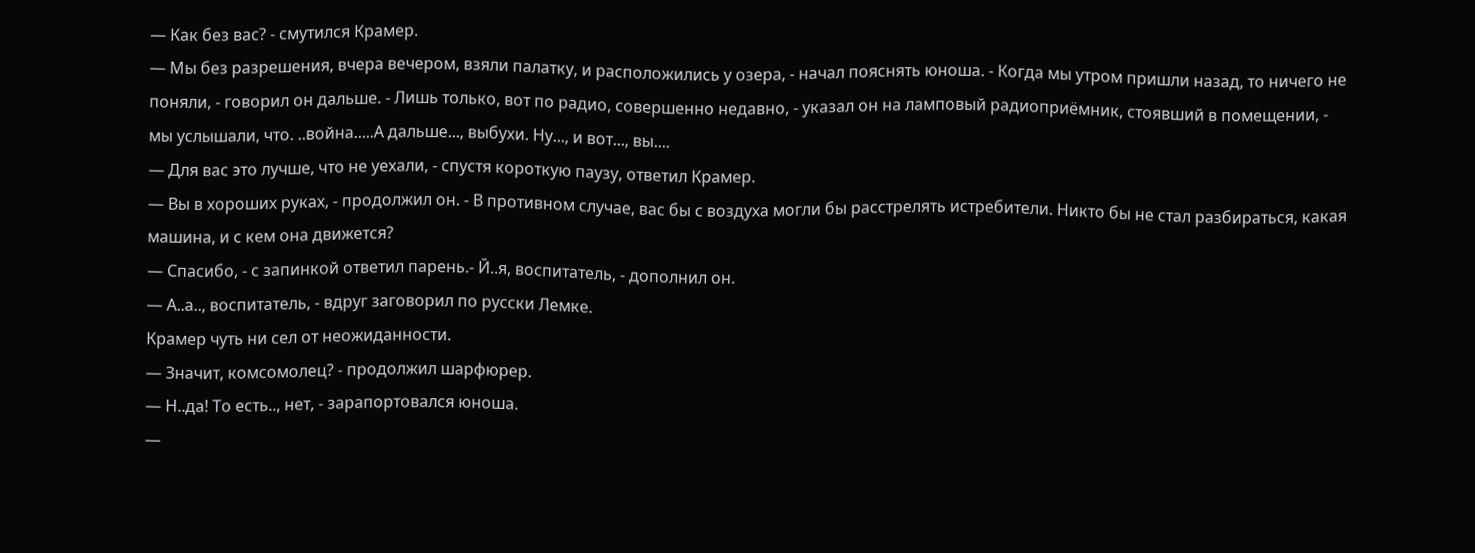— Как без вас? - смутился Крамер.
— Мы без разрешения, вчера вечером, взяли палатку, и расположились у озера, - начал пояснять юноша. - Когда мы утром пришли назад, то ничего не поняли, - говорил он дальше. - Лишь только, вот по радио, совершенно недавно, - указал он на ламповый радиоприёмник, стоявший в помещении, - мы услышали, что. ..война.....А дальше..., выбухи. Ну..., и вот..., вы....
— Для вас это лучше, что не уехали, - спустя короткую паузу, ответил Крамер.
— Вы в хороших руках, - продолжил он. - В противном случае, вас бы с воздуха могли бы расстрелять истребители. Никто бы не стал разбираться, какая машина, и с кем она движется?
— Спасибо, - с запинкой ответил парень.- Й..я, воспитатель, - дополнил он.
— А..а.., воспитатель, - вдруг заговорил по русски Лемке.
Крамер чуть ни сел от неожиданности.
— Значит, комсомолец? - продолжил шарфюрер.
— Н..да! То есть.., нет, - зарапортовался юноша.
—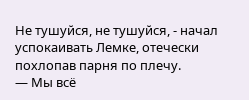Не тушуйся, не тушуйся, - начал успокаивать Лемке, отечески похлопав парня по плечу.
— Мы всё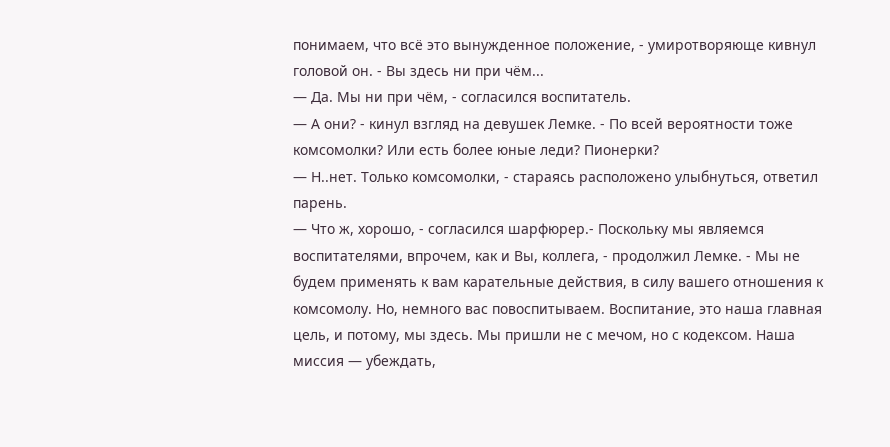понимаем, что всё это вынужденное положение, - умиротворяюще кивнул головой он. - Вы здесь ни при чём...
— Да. Мы ни при чём, - согласился воспитатель.
— А они? - кинул взгляд на девушек Лемке. - По всей вероятности тоже комсомолки? Или есть более юные леди? Пионерки?
— Н..нет. Только комсомолки, - стараясь расположено улыбнуться, ответил парень.
— Что ж, хорошо, - согласился шарфюрер.- Поскольку мы являемся воспитателями, впрочем, как и Вы, коллега, - продолжил Лемке. - Мы не будем применять к вам карательные действия, в силу вашего отношения к комсомолу. Но, немного вас повоспитываем. Воспитание, это наша главная цель, и потому, мы здесь. Мы пришли не с мечом, но с кодексом. Наша миссия — убеждать,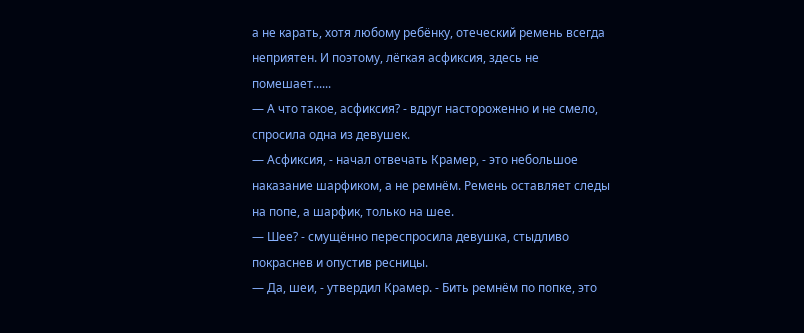а не карать, хотя любому ребёнку, отеческий ремень всегда неприятен. И поэтому, лёгкая асфиксия, здесь не помешает......
— А что такое, асфиксия? - вдруг настороженно и не смело, спросила одна из девушек.
— Асфиксия, - начал отвечать Крамер, - это небольшое наказание шарфиком, а не ремнём. Ремень оставляет следы на попе, а шарфик, только на шее.
— Шее? - смущённо переспросила девушка, стыдливо покраснев и опустив ресницы.
— Да, шеи, - утвердил Крамер. - Бить ремнём по попке, это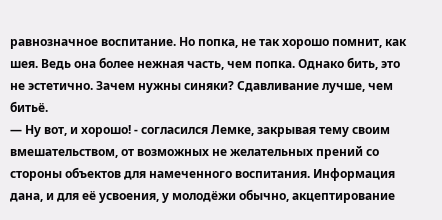равнозначное воспитание. Но попка, не так хорошо помнит, как шея. Ведь она более нежная часть, чем попка. Однако бить, это не эстетично. Зачем нужны синяки? Сдавливание лучше, чем битьё.
— Ну вот, и хорошо! - согласился Лемке, закрывая тему своим вмешательством, от возможных не желательных прений со стороны объектов для намеченного воспитания. Информация дана, и для её усвоения, у молодёжи обычно, акцептирование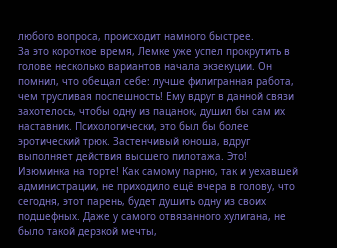любого вопроса, происходит намного быстрее.
За это короткое время, Лемке уже успел прокрутить в голове несколько вариантов начала экзекуции. Он помнил, что обещал себе: лучше филигранная работа, чем трусливая поспешность! Ему вдруг в данной связи захотелось, чтобы одну из пацанок, душил бы сам их наставник. Психологически, это был бы более эротический трюк. Застенчивый юноша, вдруг выполняет действия высшего пилотажа. Это! Изюминка на торте! Как самому парню, так и уехавшей администрации, не приходило ещё вчера в голову, что сегодня, этот парень, будет душить одну из своих подшефных. Даже у самого отвязанного хулигана, не было такой дерзкой мечты,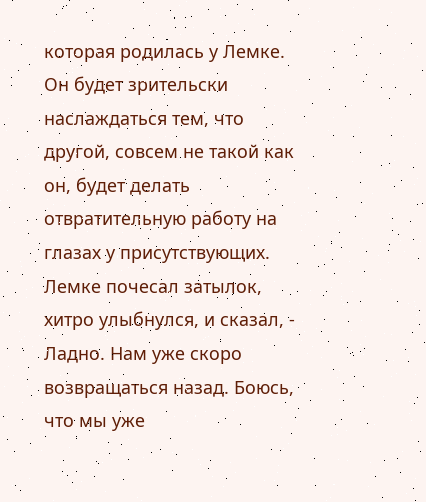которая родилась у Лемке. Он будет зрительски наслаждаться тем, что другой, совсем не такой как он, будет делать отвратительную работу на глазах у присутствующих.
Лемке почесал затылок, хитро улыбнулся, и сказал, - Ладно. Нам уже скоро возвращаться назад. Боюсь, что мы уже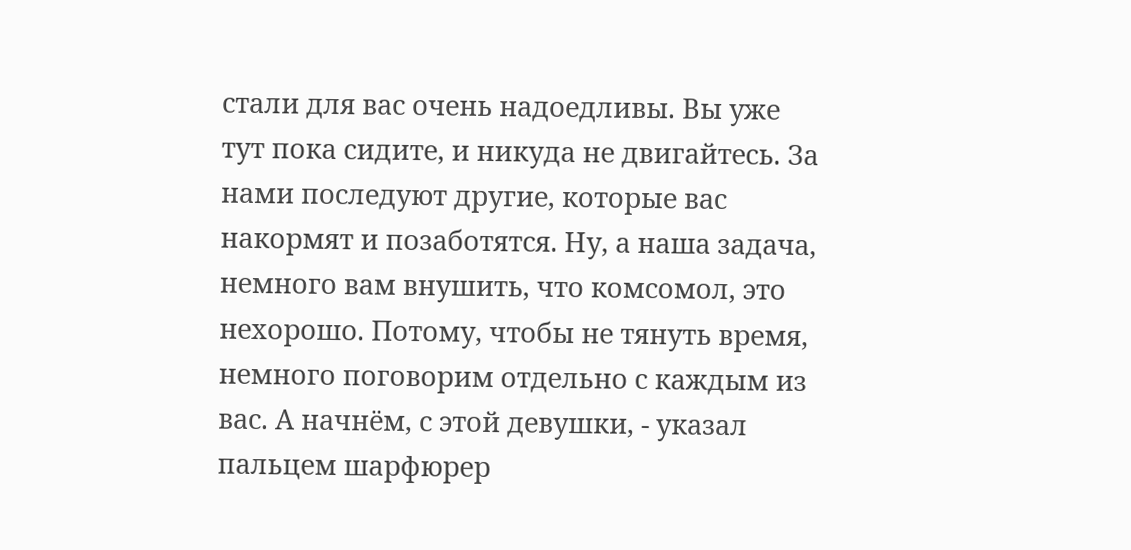стали для вас очень надоедливы. Вы уже тут пока сидите, и никуда не двигайтесь. За нами последуют другие, которые вас накормят и позаботятся. Ну, а наша задача, немного вам внушить, что комсомол, это нехорошо. Потому, чтобы не тянуть время, немного поговорим отдельно с каждым из вас. А начнём, с этой девушки, - указал пальцем шарфюрер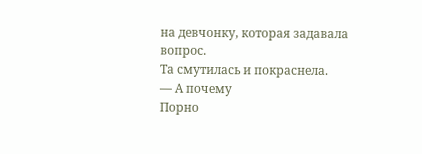на девчонку, которая задавала вопрос.
Та смутилась и покраснела.
— А почему
Порно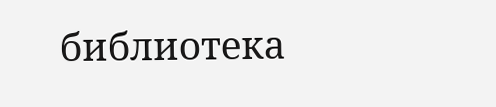библиотека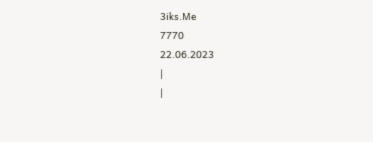3iks.Me
7770
22.06.2023
|
|